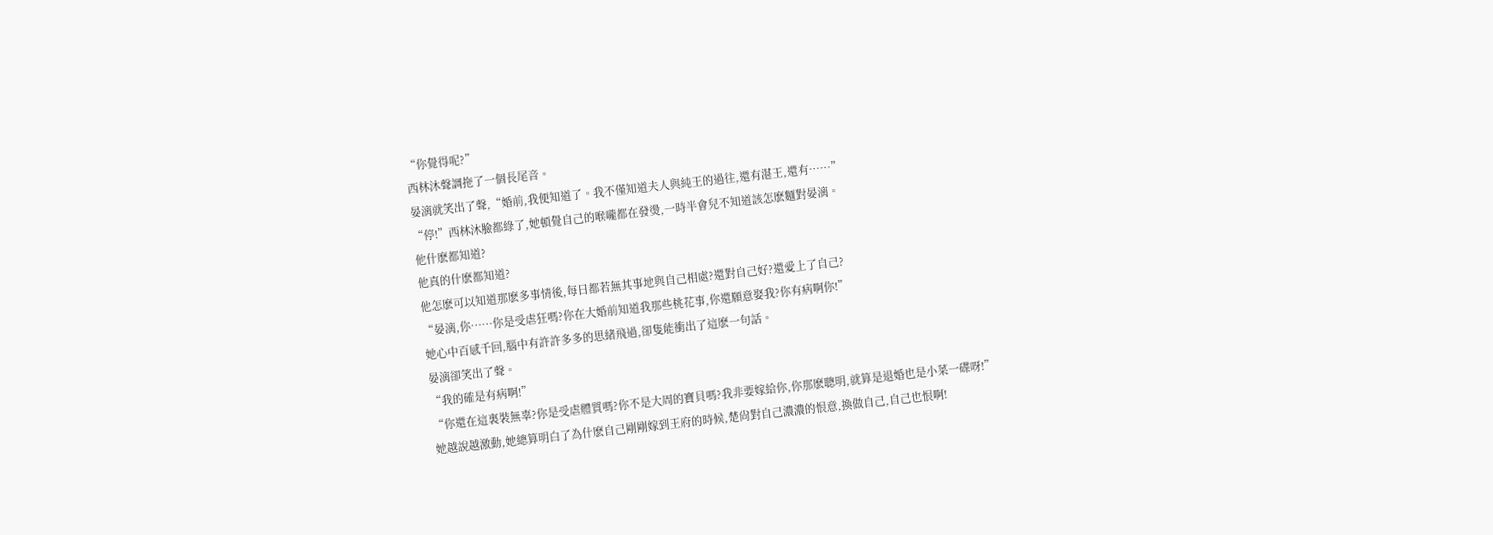“你覺得呢?”
西林沐聲調拖了一個長尾音。
晏漓就笑出了聲,“婚前,我便知道了。我不僅知道夫人與純王的過往,還有湛王,還有……”
“停!”西林沐臉都綠了,她頓覺自己的喉嚨都在發燙,一時半會兒不知道該怎麽麵對晏漓。
他什麽都知道?
他真的什麽都知道?
他怎麽可以知道那麽多事情後,每日都若無其事地與自己相處?還對自己好?還愛上了自己?
“晏漓,你……你是受虐狂嗎?你在大婚前知道我那些桃花事,你還願意娶我?你有病啊你!”
她心中百感千回,腦中有許許多多的思緒飛過,卻隻能衝出了這麽一句話。
晏漓卻笑出了聲。
“我的確是有病啊!”
“你還在這裏裝無辜?你是受虐體質嗎?你不是大周的寶貝嗎?我非要嫁給你,你那麽聰明,就算是退婚也是小菜一碟呀!”
她越說越激動,她總算明白了為什麽自己剛剛嫁到王府的時候,楚尙對自己濃濃的恨意,換做自己,自己也恨啊!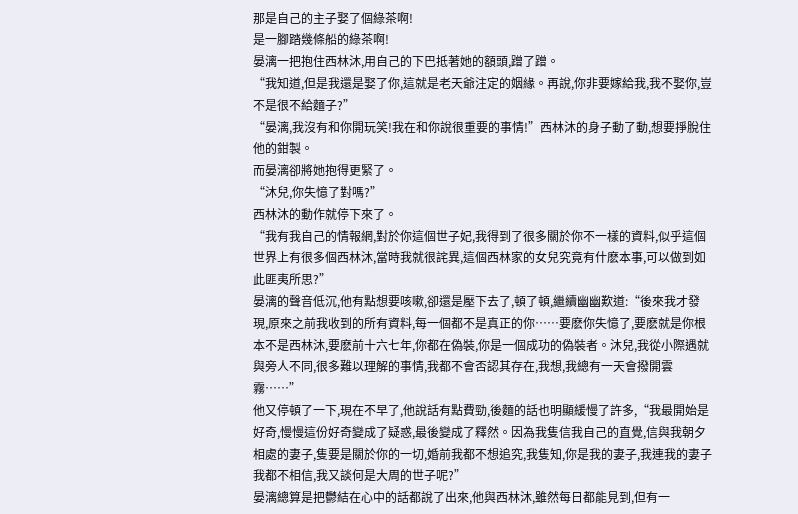那是自己的主子娶了個綠茶啊!
是一腳踏幾條船的綠茶啊!
晏漓一把抱住西林沐,用自己的下巴抵著她的額頭,蹭了蹭。
“我知道,但是我還是娶了你,這就是老天爺注定的姻緣。再說,你非要嫁給我,我不娶你,豈不是很不給麵子?”
“晏漓,我沒有和你開玩笑!我在和你說很重要的事情!”西林沐的身子動了動,想要掙脫住他的鉗製。
而晏漓卻將她抱得更緊了。
“沐兒,你失憶了對嗎?”
西林沐的動作就停下來了。
“我有我自己的情報網,對於你這個世子妃,我得到了很多關於你不一樣的資料,似乎這個世界上有很多個西林沐,當時我就很詫異,這個西林家的女兒究竟有什麽本事,可以做到如此匪夷所思?”
晏漓的聲音低沉,他有點想要咳嗽,卻還是壓下去了,頓了頓,繼續幽幽歎道:“後來我才發現,原來之前我收到的所有資料,每一個都不是真正的你……要麽你失憶了,要麽就是你根本不是西林沐,要麽前十六七年,你都在偽裝,你是一個成功的偽裝者。沐兒,我從小際遇就與旁人不同,很多難以理解的事情,我都不會否認其存在,我想,我總有一天會撥開雲霧……”
他又停頓了一下,現在不早了,他說話有點費勁,後麵的話也明顯緩慢了許多,“我最開始是好奇,慢慢這份好奇變成了疑惑,最後變成了釋然。因為我隻信我自己的直覺,信與我朝夕相處的妻子,隻要是關於你的一切,婚前我都不想追究,我隻知,你是我的妻子,我連我的妻子我都不相信,我又談何是大周的世子呢?”
晏漓總算是把鬱結在心中的話都說了出來,他與西林沐,雖然每日都能見到,但有一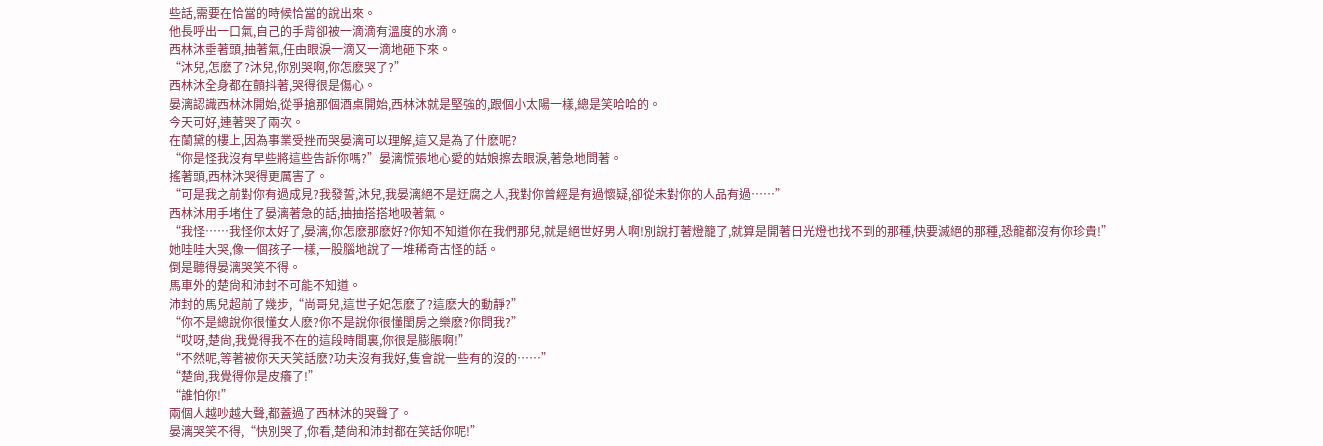些話,需要在恰當的時候恰當的說出來。
他長呼出一口氣,自己的手背卻被一滴滴有溫度的水滴。
西林沐垂著頭,抽著氣,任由眼淚一滴又一滴地砸下來。
“沐兒,怎麽了?沐兒,你別哭啊,你怎麽哭了?”
西林沐全身都在顫抖著,哭得很是傷心。
晏漓認識西林沐開始,從爭搶那個酒桌開始,西林沐就是堅強的,跟個小太陽一樣,總是笑哈哈的。
今天可好,連著哭了兩次。
在蘭黛的樓上,因為事業受挫而哭晏漓可以理解,這又是為了什麽呢?
“你是怪我沒有早些將這些告訴你嗎?”晏漓慌張地心愛的姑娘擦去眼淚,著急地問著。
搖著頭,西林沐哭得更厲害了。
“可是我之前對你有過成見?我發誓,沐兒,我晏漓絕不是迂腐之人,我對你曾經是有過懷疑,卻從未對你的人品有過……”
西林沐用手堵住了晏漓著急的話,抽抽搭搭地吸著氣。
“我怪……我怪你太好了,晏漓,你怎麽那麽好?你知不知道你在我們那兒,就是絕世好男人啊!別說打著燈籠了,就算是開著日光燈也找不到的那種,快要滅絕的那種,恐龍都沒有你珍貴!”
她哇哇大哭,像一個孩子一樣,一股腦地說了一堆稀奇古怪的話。
倒是聽得晏漓哭笑不得。
馬車外的楚尙和沛封不可能不知道。
沛封的馬兒超前了幾步,“尚哥兒,這世子妃怎麽了?這麽大的動靜?”
“你不是總說你很懂女人麽?你不是說你很懂閨房之樂麽?你問我?”
“哎呀,楚尙,我覺得我不在的這段時間裏,你很是膨脹啊!”
“不然呢,等著被你天天笑話麽?功夫沒有我好,隻會說一些有的沒的……”
“楚尙,我覺得你是皮癢了!”
“誰怕你!”
兩個人越吵越大聲,都蓋過了西林沐的哭聲了。
晏漓哭笑不得,“快別哭了,你看,楚尙和沛封都在笑話你呢!”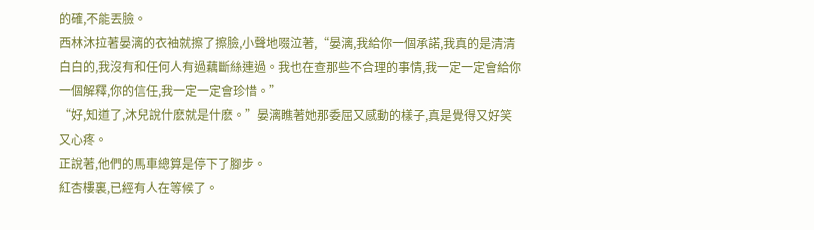的確,不能丟臉。
西林沐拉著晏漓的衣袖就擦了擦臉,小聲地啜泣著,“晏漓,我給你一個承諾,我真的是清清白白的,我沒有和任何人有過藕斷絲連過。我也在查那些不合理的事情,我一定一定會給你一個解釋,你的信任,我一定一定會珍惜。”
“好,知道了,沐兒說什麽就是什麽。”晏漓瞧著她那委屈又感動的樣子,真是覺得又好笑又心疼。
正說著,他們的馬車總算是停下了腳步。
紅杏樓裏,已經有人在等候了。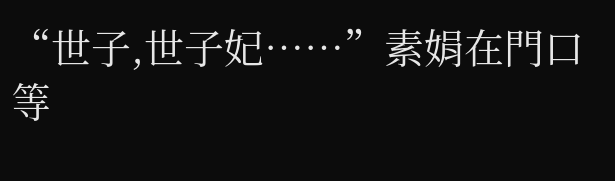“世子,世子妃……”素娟在門口等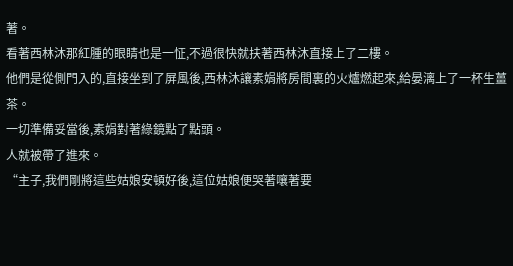著。
看著西林沐那紅腫的眼睛也是一怔,不過很快就扶著西林沐直接上了二樓。
他們是從側門入的,直接坐到了屏風後,西林沐讓素娟將房間裏的火爐燃起來,給晏漓上了一杯生薑茶。
一切準備妥當後,素娟對著綠鏡點了點頭。
人就被帶了進來。
“主子,我們剛將這些姑娘安頓好後,這位姑娘便哭著嚷著要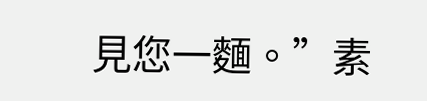見您一麵。”素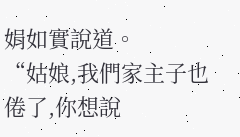娟如實說道。
“姑娘,我們家主子也倦了,你想說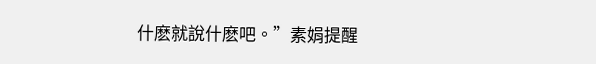什麽就說什麽吧。”素娟提醒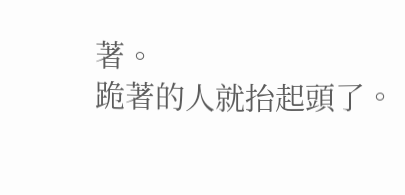著。
跪著的人就抬起頭了。